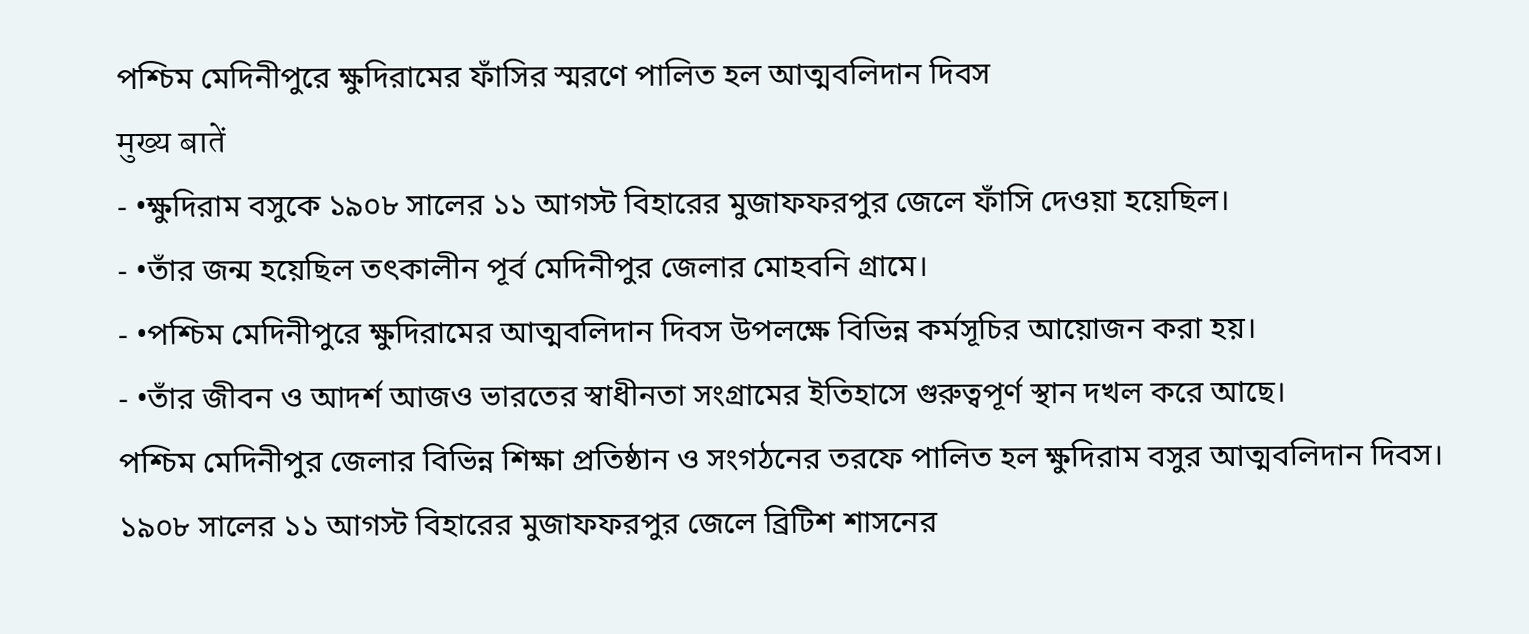পশ্চিম মেদিনীপুরে ক্ষুদিরামের ফাঁসির স্মরণে পালিত হল আত্মবলিদান দিবস
मुख्य बातें
- •ক্ষুদিরাম বসুকে ১৯০৮ সালের ১১ আগস্ট বিহারের মুজাফফরপুর জেলে ফাঁসি দেওয়া হয়েছিল।
- •তাঁর জন্ম হয়েছিল তৎকালীন পূর্ব মেদিনীপুর জেলার মোহবনি গ্রামে।
- •পশ্চিম মেদিনীপুরে ক্ষুদিরামের আত্মবলিদান দিবস উপলক্ষে বিভিন্ন কর্মসূচির আয়োজন করা হয়।
- •তাঁর জীবন ও আদর্শ আজও ভারতের স্বাধীনতা সংগ্রামের ইতিহাসে গুরুত্বপূর্ণ স্থান দখল করে আছে।
পশ্চিম মেদিনীপুর জেলার বিভিন্ন শিক্ষা প্রতিষ্ঠান ও সংগঠনের তরফে পালিত হল ক্ষুদিরাম বসুর আত্মবলিদান দিবস। ১৯০৮ সালের ১১ আগস্ট বিহারের মুজাফফরপুর জেলে ব্রিটিশ শাসনের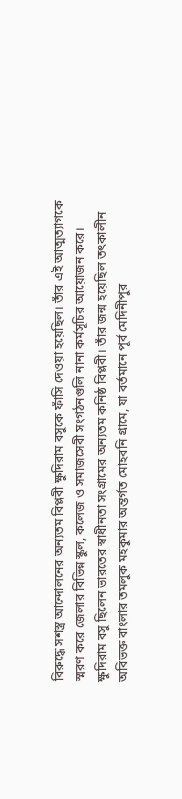বিরুদ্ধে সশস্ত্র আন্দোলনের অন্যতম বিপ্লবী ক্ষুদিরাম বসুকে ফাঁসি দেওয়া হয়েছিল। তাঁর এই আত্মত্যাগকে স্মরণ করে জেলার বিভিন্ন স্কুল, কলেজ ও সমাজসেবী সংগঠনগুলি নানা কর্মসূচির আয়োজন করে।
ক্ষুদিরাম বসু ছিলেন ভারতের স্বাধীনতা সংগ্রামের অন্যতম কনিষ্ঠ বিপ্লবী। তাঁর জন্ম হয়েছিল তৎকালীন অবিভক্ত বাংলার তমলুক মহকুমার অন্তর্গত মোহবনি গ্রামে, যা বর্তমানে পূর্ব মেদিনীপুর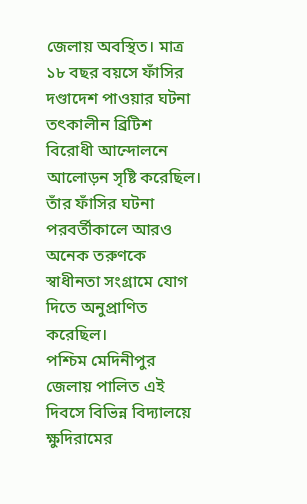জেলায় অবস্থিত। মাত্র ১৮ বছর বয়সে ফাঁসির দণ্ডাদেশ পাওয়ার ঘটনা তৎকালীন ব্রিটিশ বিরোধী আন্দোলনে আলোড়ন সৃষ্টি করেছিল। তাঁর ফাঁসির ঘটনা পরবর্তীকালে আরও অনেক তরুণকে স্বাধীনতা সংগ্রামে যোগ দিতে অনুপ্রাণিত করেছিল।
পশ্চিম মেদিনীপুর জেলায় পালিত এই দিবসে বিভিন্ন বিদ্যালয়ে ক্ষুদিরামের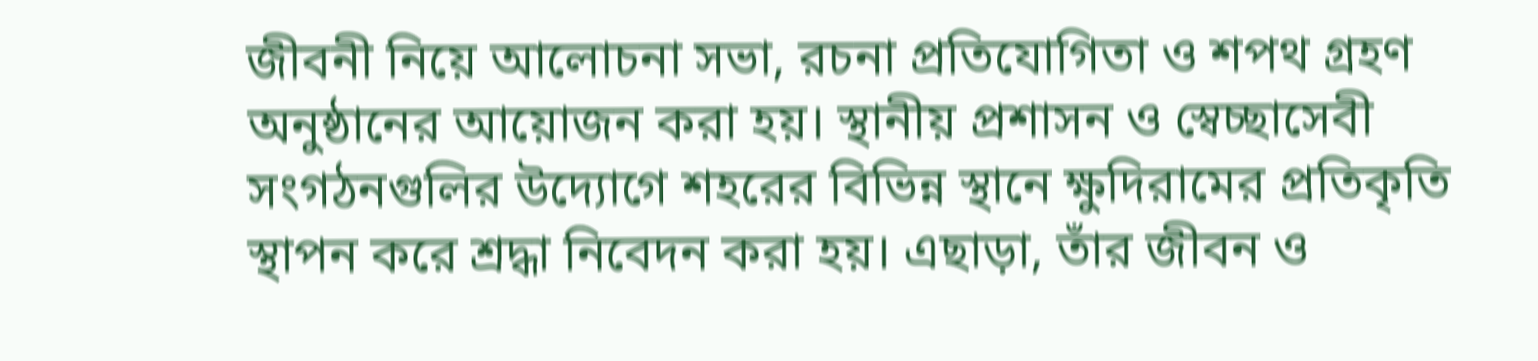জীবনী নিয়ে আলোচনা সভা, রচনা প্রতিযোগিতা ও শপথ গ্রহণ অনুষ্ঠানের আয়োজন করা হয়। স্থানীয় প্রশাসন ও স্বেচ্ছাসেবী সংগঠনগুলির উদ্যোগে শহরের বিভিন্ন স্থানে ক্ষুদিরামের প্রতিকৃতি স্থাপন করে শ্রদ্ধা নিবেদন করা হয়। এছাড়া, তাঁর জীবন ও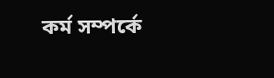কর্ম সম্পর্কে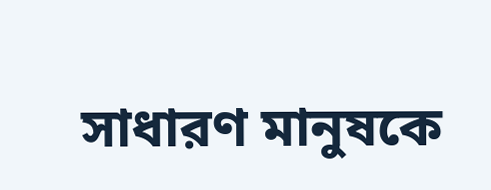সাধারণ মানুষকে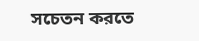সচেতন করতে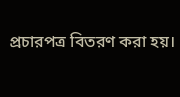প্রচারপত্র বিতরণ করা হয়।